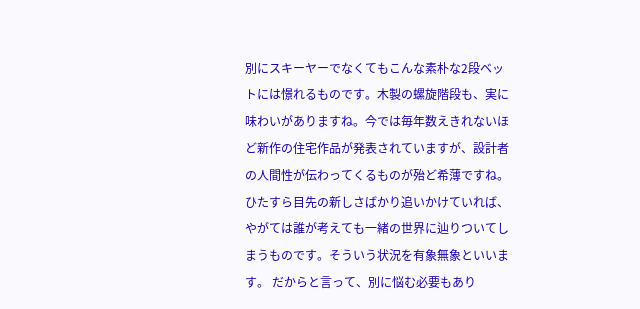別にスキーヤーでなくてもこんな素朴な2段ベットには憬れるものです。木製の螺旋階段も、実に味わいがありますね。今では毎年数えきれないほど新作の住宅作品が発表されていますが、設計者の人間性が伝わってくるものが殆ど希薄ですね。ひたすら目先の新しさばかり追いかけていれば、やがては誰が考えても一緒の世界に辿りついてしまうものです。そういう状況を有象無象といいます。 だからと言って、別に悩む必要もあり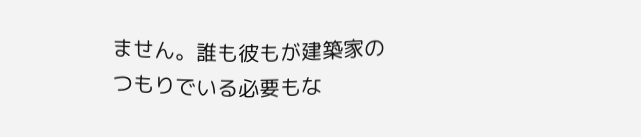ません。誰も彼もが建築家のつもりでいる必要もな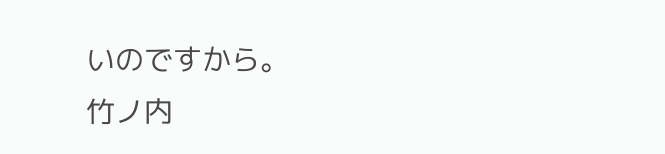いのですから。
竹ノ内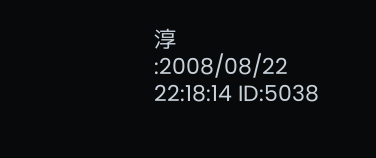淳
:2008/08/22 22:18:14 ID:5038